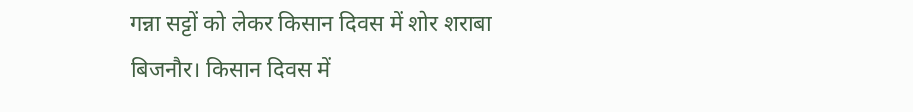गन्ना सट्टों को लेकर किसान दिवस में शोर शराबा
बिजनौर। किसान दिवस में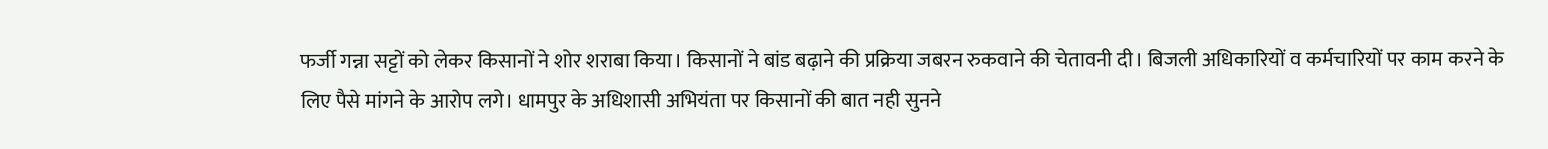फर्जी गन्ना सट्टों को लेकर किसानों ने शोर शराबा किया। किसानों ने बांड बढ़ाने की प्रक्रिया जबरन रुकवाने की चेतावनी दी। बिजली अधिकारियों व कर्मचारियों पर काम करने के लिए पैसे मांगने के आरोप लगे। धामपुर के अधिशासी अभियंता पर किसानों की बात नही सुनने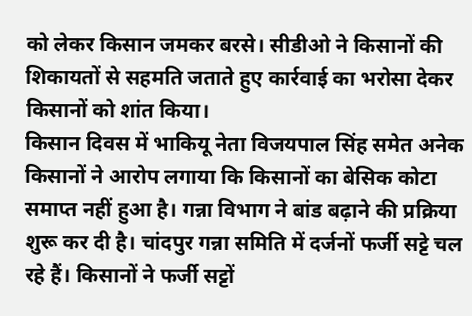को लेकर किसान जमकर बरसे। सीडीओ ने किसानों की शिकायतों से सहमति जताते हुए कार्रवाई का भरोसा देकर किसानों को शांत किया।
किसान दिवस में भाकियू नेता विजयपाल सिंह समेत अनेक किसानों ने आरोप लगाया कि किसानों का बेसिक कोटा समाप्त नहीं हुआ है। गन्ना विभाग ने बांड बढ़ाने की प्रक्रिया शुरू कर दी है। चांदपुर गन्ना समिति में दर्जनों फर्जी सट्टे चल रहे हैं। किसानों ने फर्जी सट्टों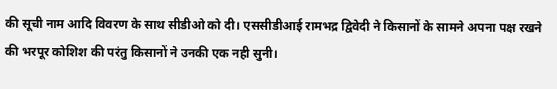की सूची नाम आदि विवरण के साथ सीडीओ को दी। एससीडीआई रामभद्र द्विवेदी ने किसानों के सामने अपना पक्ष रखने की भरपूर कोशिश की परंतु किसानों ने उनकी एक नही सुनी।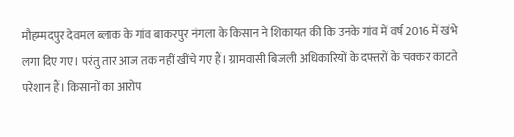मौहम्मदपुर देवमल ब्लाक के गांव बाकरपुर नंगला के किसान ने शिकायत की कि उनके गांव में वर्ष 2016 में खंभे लगा दिए गए। परंतु तार आज तक नहीं खींचे गए हैं। ग्रामवासी बिजली अधिकारियों के दफ्तरों के चक्कर काटते परेशान हैं। किसानों का आरोप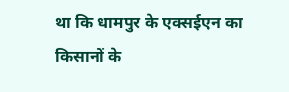था कि धामपुर के एक्सईएन का किसानों के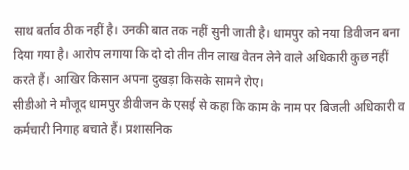साथ बर्ताव ठीक नहीं है। उनकी बात तक नहीं सुनी जाती है। धामपुर को नया डिवीजन बना दिया गया है। आरोप लगाया कि दो दो तीन तीन लाख वेतन लेने वाले अधिकारी कुछ नहीं करते हैं। आखिर किसान अपना दुखड़ा किसके सामने रोए।
सीडीओ ने मौजूद धामपुर डीवीजन के एसई से कहा कि काम के नाम पर बिजली अधिकारी व कर्मचारी निगाह बचाते हैं। प्रशासनिक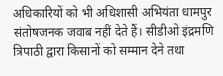अधिकारियों को भी अधिशासी अभियंता धामपुर संतोषजनक जवाब नहीं देते हैं। सीडीओ इंद्रमणि त्रिपाठी द्वारा किसानों को सम्मान देने तथा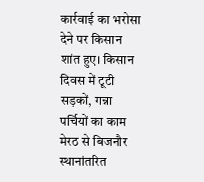कार्रवाई का भरोसा देने पर किसान शांत हुए। किसान दिवस में टूटी सड़कों, गन्ना पर्चियों का काम मेरठ से बिजनौर स्थानांतरित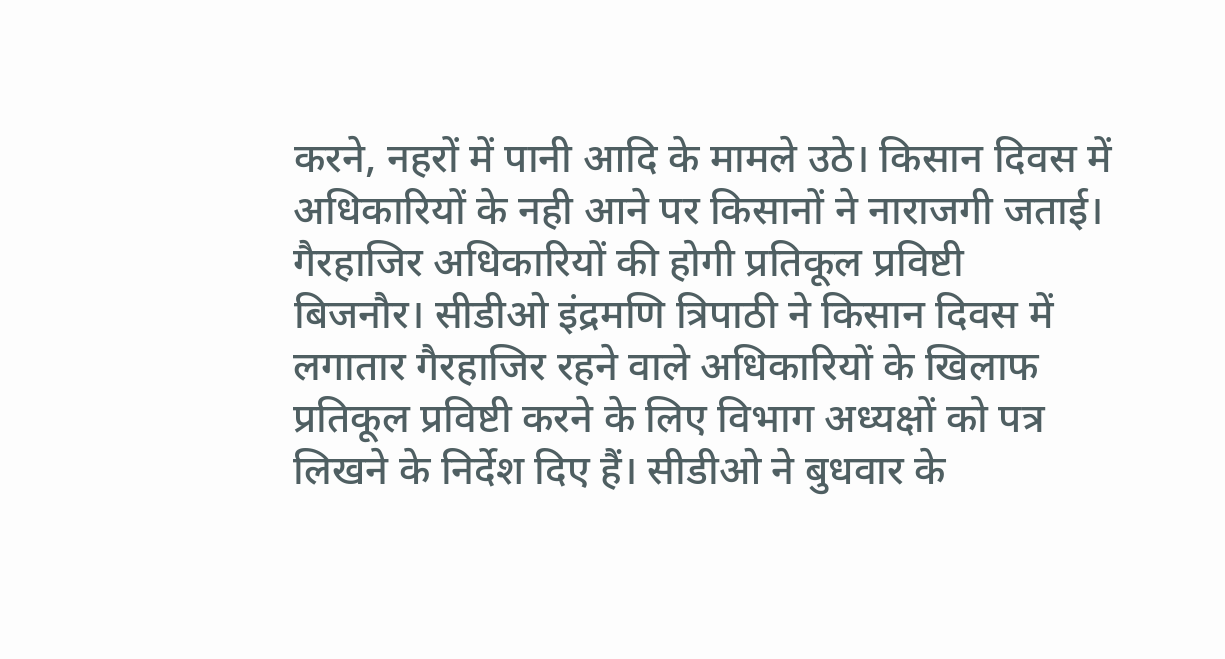करने, नहरों में पानी आदि के मामले उठे। किसान दिवस में अधिकारियों के नही आने पर किसानों ने नाराजगी जताई।
गैरहाजिर अधिकारियों की होगी प्रतिकूल प्रविष्टी
बिजनौर। सीडीओ इंद्रमणि त्रिपाठी ने किसान दिवस में लगातार गैरहाजिर रहने वाले अधिकारियों के खिलाफ प्रतिकूल प्रविष्टी करने के लिए विभाग अध्यक्षों को पत्र लिखने के निर्देश दिए हैं। सीडीओ ने बुधवार के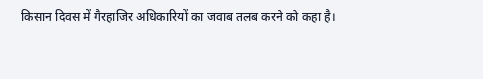किसान दिवस में गैरहाजिर अधिकारियों का जवाब तलब करने को कहा है।